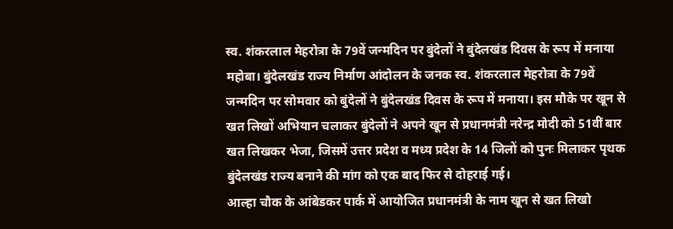स्व. शंकरलाल मेहरोत्रा के 79वें जन्मदिन पर बुंदेलों ने बुंदेलखंड दिवस के रूप में मनाया
महोबा। बुंदेलखंड राज्य निर्माण आंदोलन के जनक स्व. शंकरलाल मेहरोत्रा के 79वें जन्मदिन पर सोमवार को बुंदेलों ने बुंदेलखंड दिवस के रूप में मनाया। इस मौके पर खून से खत लिखों अभियान चलाकर बुंदेलों ने अपने खून से प्रधानमंत्री नरेन्द्र मोदी को 51वीं बार खत लिखकर भेजा, जिसमें उत्तर प्रदेश व मध्य प्रदेश के 14 जिलों को पुनः मिलाकर पृथक बुंदेलखंड राज्य बनाने की मांग को एक बाद फिर से दोहराई गई।
आल्हा चौक के आंबेडकर पार्क में आयोजित प्रधानमंत्री के नाम खून से खत लिखो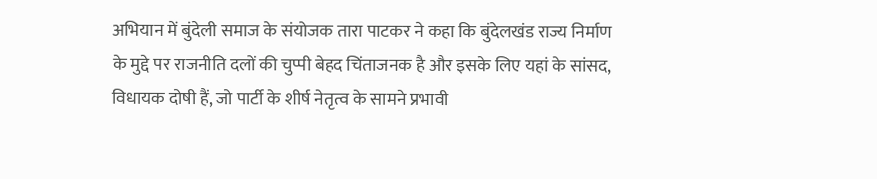अभियान में बुंदेली समाज के संयोजक तारा पाटकर ने कहा कि बुंदेलखंड राज्य निर्माण के मुद्दे पर राजनीति दलों की चुप्पी बेहद चिंताजनक है और इसके लिए यहां के सांसद, विधायक दोषी हैं, जो पार्टी के शीर्ष नेतृत्व के सामने प्रभावी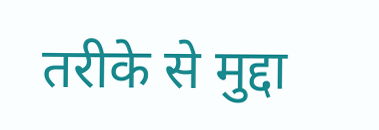तरीके से मुद्दा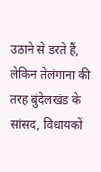उठाने से डरते हैं, लेकिन तेलंगाना की तरह बुंदेलखंड के सांसद, विधायकों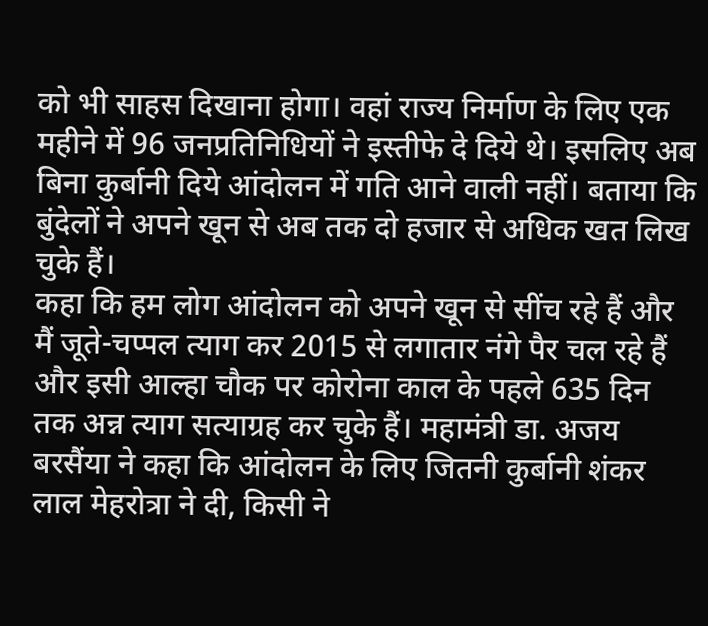को भी साहस दिखाना होगा। वहां राज्य निर्माण के लिए एक महीने में 96 जनप्रतिनिधियों ने इस्तीफे दे दिये थे। इसलिए अब बिना कुर्बानी दिये आंदोलन में गति आने वाली नहीं। बताया कि बुंदेलों ने अपने खून से अब तक दो हजार से अधिक खत लिख चुके हैं।
कहा कि हम लोग आंदोलन को अपने खून से सींच रहे हैं और मैं जूते-चप्पल त्याग कर 2015 से लगातार नंगे पैर चल रहे हैं और इसी आल्हा चौक पर कोरोना काल के पहले 635 दिन तक अन्न त्याग सत्याग्रह कर चुके हैं। महामंत्री डा. अजय बरसैंया ने कहा कि आंदोलन के लिए जितनी कुर्बानी शंकर लाल मेहरोत्रा ने दी, किसी ने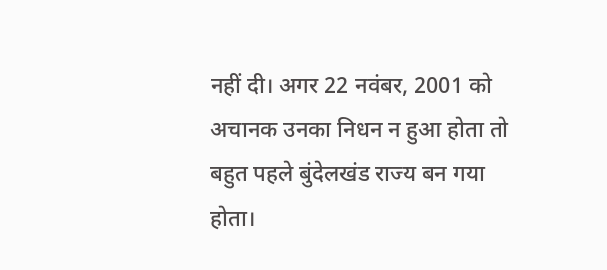नहीं दी। अगर 22 नवंबर, 2001 को अचानक उनका निधन न हुआ होता तो बहुत पहले बुंदेलखंड राज्य बन गया होता।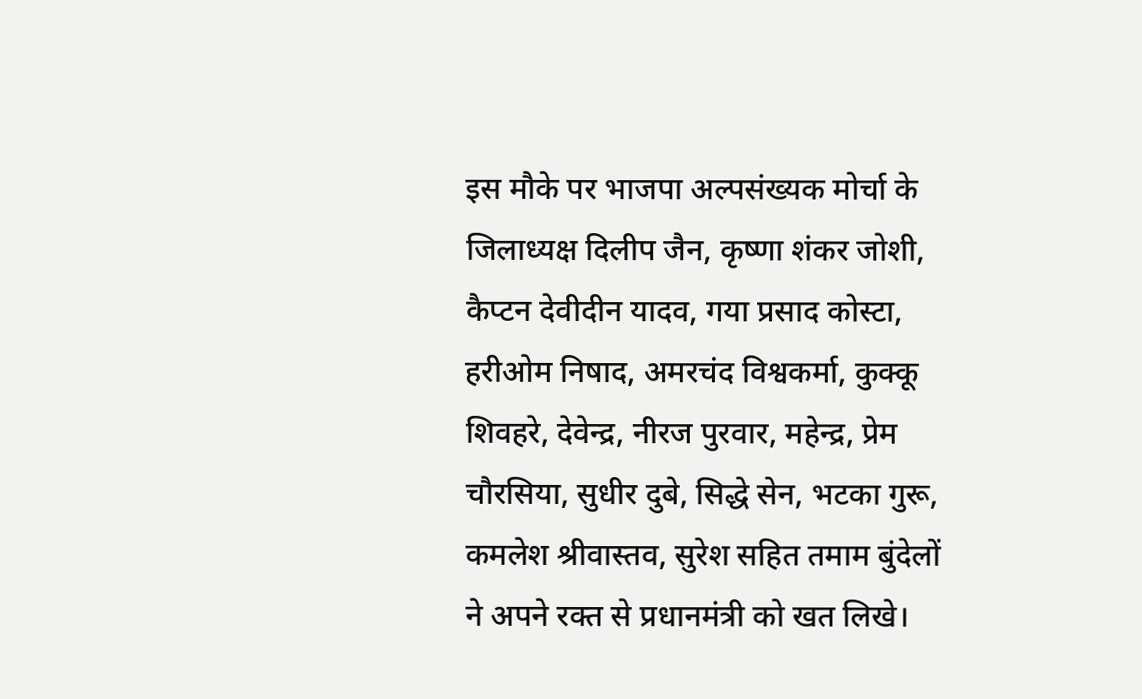इस मौके पर भाजपा अल्पसंख्यक मोर्चा के जिलाध्यक्ष दिलीप जैन, कृष्णा शंकर जोशी, कैप्टन देवीदीन यादव, गया प्रसाद कोस्टा, हरीओम निषाद, अमरचंद विश्वकर्मा, कुक्कू शिवहरे, देवेन्द्र, नीरज पुरवार, महेन्द्र, प्रेम चौरसिया, सुधीर दुबे, सिद्धे सेन, भटका गुरू, कमलेश श्रीवास्तव, सुरेश सहित तमाम बुंदेलों ने अपने रक्त से प्रधानमंत्री को खत लिखे।